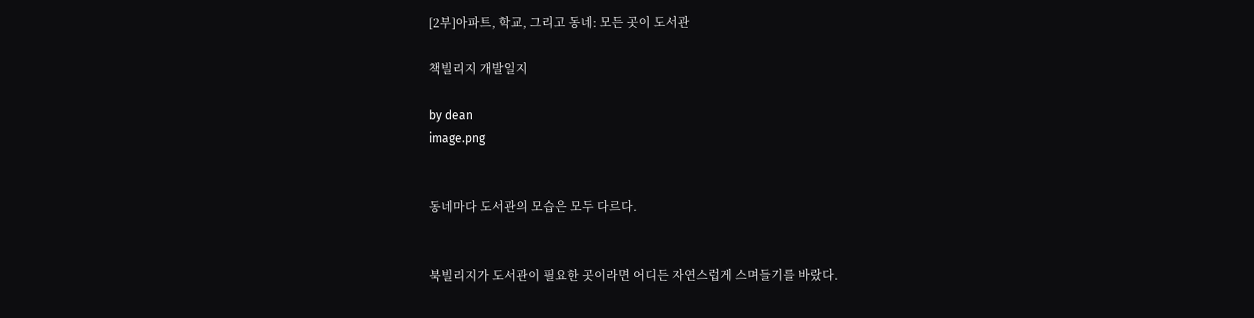[2부]아파트, 학교, 그리고 동네: 모든 곳이 도서관

책빌리지 개발일지

by dean
image.png


동네마다 도서관의 모습은 모두 다르다.


북빌리지가 도서관이 필요한 곳이라면 어디든 자연스럽게 스며들기를 바랐다.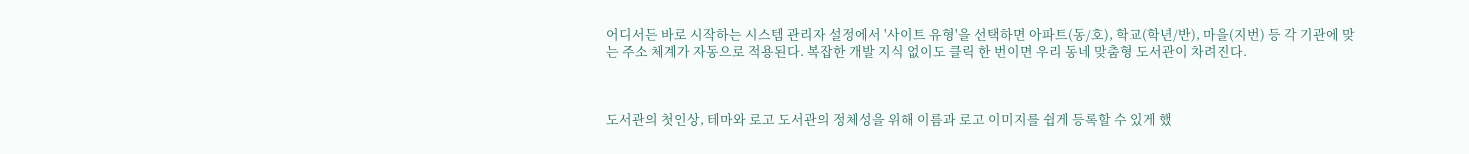어디서든 바로 시작하는 시스템 관리자 설정에서 '사이트 유형'을 선택하면 아파트(동/호), 학교(학년/반), 마을(지번) 등 각 기관에 맞는 주소 체계가 자동으로 적용된다. 복잡한 개발 지식 없이도 클릭 한 번이면 우리 동네 맞춤형 도서관이 차려진다.



도서관의 첫인상, 테마와 로고 도서관의 정체성을 위해 이름과 로고 이미지를 쉽게 등록할 수 있게 했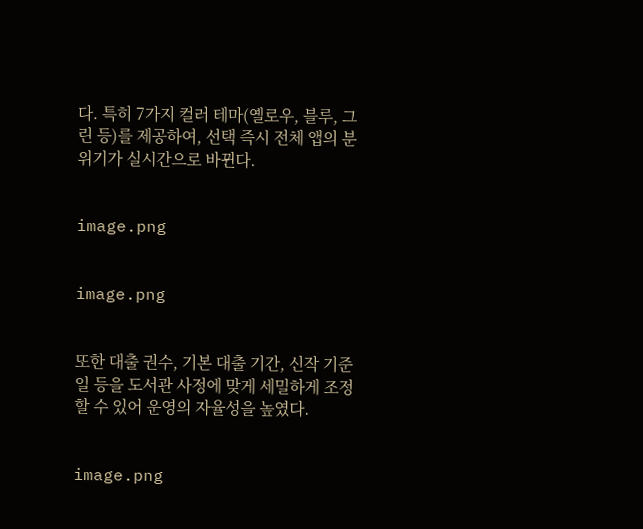다. 특히 7가지 컬러 테마(옐로우, 블루, 그린 등)를 제공하여, 선택 즉시 전체 앱의 분위기가 실시간으로 바뀐다.


image.png


image.png


또한 대출 권수, 기본 대출 기간, 신작 기준일 등을 도서관 사정에 맞게 세밀하게 조정할 수 있어 운영의 자율성을 높였다.


image.png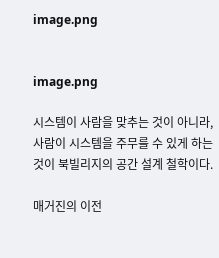image.png


image.png

시스템이 사람을 맞추는 것이 아니라, 사람이 시스템을 주무를 수 있게 하는 것이 북빌리지의 공간 설계 철학이다.

매거진의 이전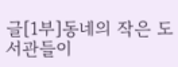글[1부]동네의 작은 도서관들이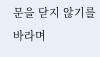문을 닫지 않기를 바라며